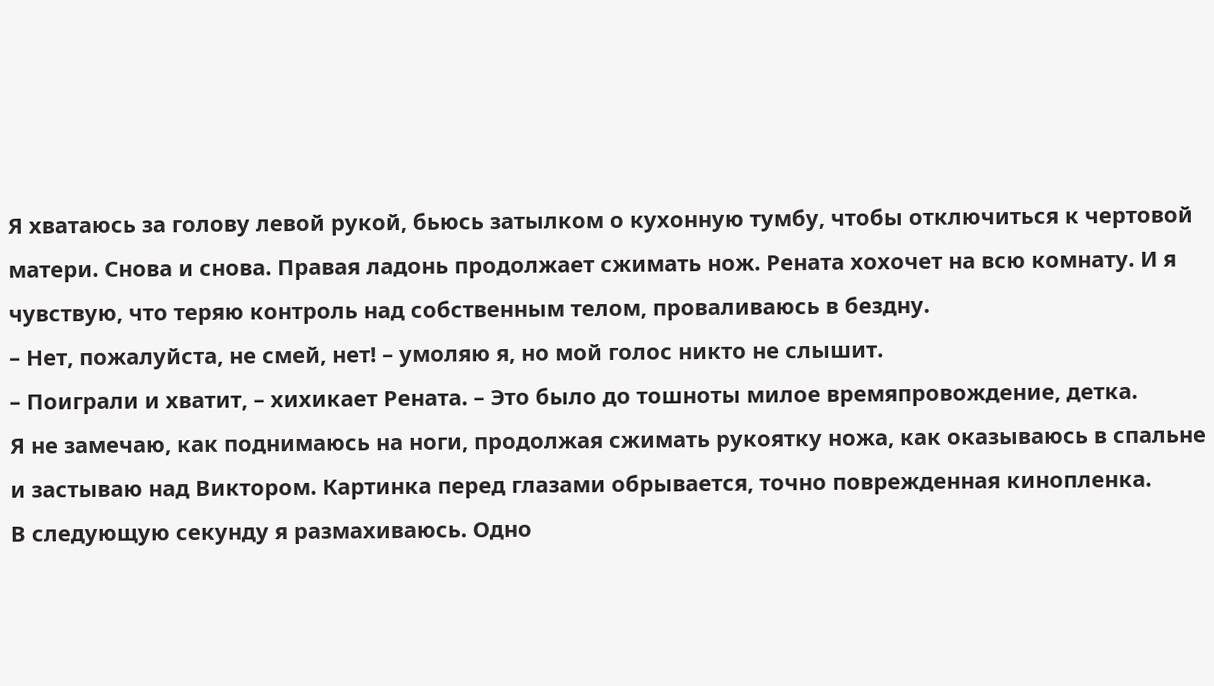Я хватаюсь за голову левой рукой, бьюсь затылком о кухонную тумбу, чтобы отключиться к чертовой матери. Снова и снова. Правая ладонь продолжает сжимать нож. Рената хохочет на всю комнату. И я чувствую, что теряю контроль над собственным телом, проваливаюсь в бездну.
– Нет, пожалуйста, не смей, нет! – умоляю я, но мой голос никто не слышит.
– Поиграли и хватит, – хихикает Рената. – Это было до тошноты милое времяпровождение, детка.
Я не замечаю, как поднимаюсь на ноги, продолжая сжимать рукоятку ножа, как оказываюсь в спальне и застываю над Виктором. Картинка перед глазами обрывается, точно поврежденная кинопленка.
В следующую секунду я размахиваюсь. Одно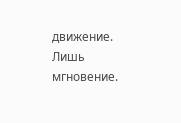движение. Лишь мгновение.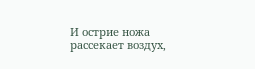И острие ножа рассекает воздух,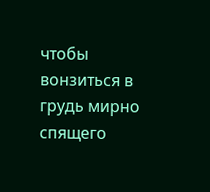чтобы вонзиться в грудь мирно спящего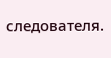следователя.